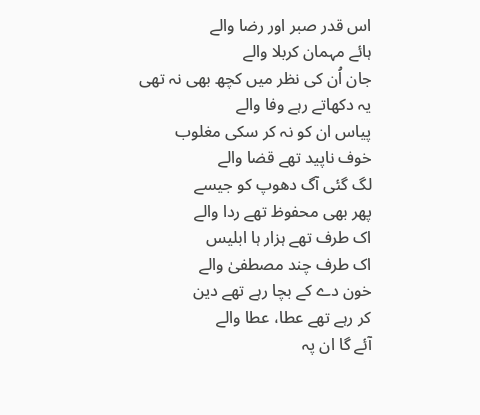اس قدر صبر اور رضا والے
ہائے مہمان کربلا والے
جان اُن کی نظر میں کچھ بھی نہ تھی
یہ دکھاتے رہے وفا والے
پیاس ان کو نہ کر سکی مغلوب
خوف ناپید تھے قضا والے
لگ گئی آگ دھوپ کو جیسے
پھر بھی محفوظ تھے ردا والے
اک طرف تھے ہزار ہا ابلیس
اک طرف چند مصطفیٰ والے
خون دے کے بچا رہے تھے دین
کر رہے تھے عطا، عطا والے
آئے گا ان پہ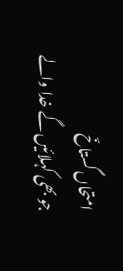امتحاں گستاخؔ
جو بھی کہلائیں گے خدا والے